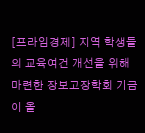[프라임경제] 지역 학생들의 교육여건 개선을 위해 마련한 장보고장학회 기금이 올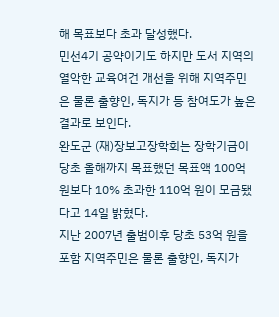해 목표보다 초과 달성했다.
민선4기 공약이기도 하지만 도서 지역의 열악한 교육여건 개선을 위해 지역주민은 물론 출향인, 독지가 등 참여도가 높은 결과로 보인다.
완도군 (재)장보고장학회는 장학기금이 당초 올해까지 목표했던 목표액 100억 원보다 10% 초과한 110억 원이 모금됐다고 14일 밝혔다.
지난 2007년 출범이후 당초 53억 원을 포함 지역주민은 물론 출향인, 독지가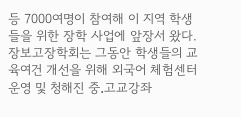등 7000여명이 참여해 이 지역 학생들을 위한 장학 사업에 앞장서 왔다.
장보고장학회는 그동안 학생들의 교육여건 개선을 위해 외국어 체험센터 운영 및 청해진 중․고교강좌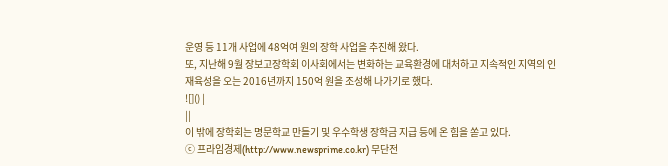운영 등 11개 사업에 48억여 원의 장학 사업을 추진해 왔다.
또, 지난해 9월 장보고장학회 이사회에서는 변화하는 교육환경에 대처하고 지속적인 지역의 인재육성을 오는 2016년까지 150억 원을 조성해 나가기로 했다.
![]() |
||
이 밖에 장학회는 명문학교 만들기 및 우수학생 장학금 지급 등에 온 힘을 쏟고 있다.
ⓒ 프라임경제(http://www.newsprime.co.kr) 무단전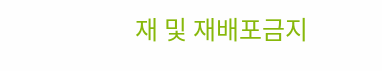재 및 재배포금지